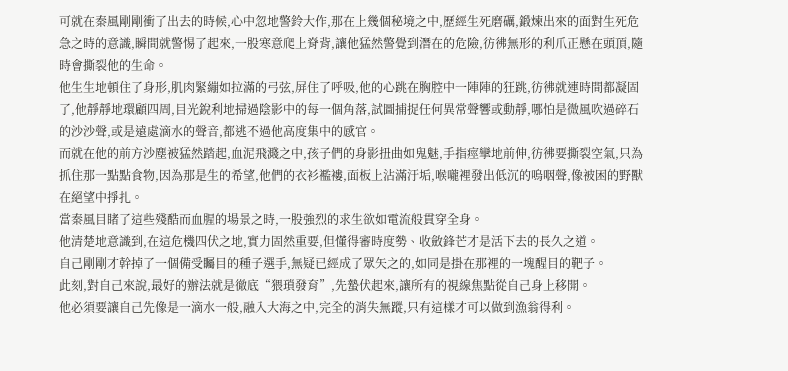可就在秦風剛剛衝了出去的時候,心中忽地警鈴大作,那在上幾個秘境之中,歷經生死磨礪,鍛煉出來的面對生死危急之時的意識,瞬間就警惕了起來,一股寒意爬上脊背,讓他猛然警覺到潛在的危險,彷彿無形的利爪正懸在頭頂,隨時會撕裂他的生命。
他生生地頓住了身形,肌肉緊繃如拉滿的弓弦,屏住了呼吸,他的心跳在胸腔中一陣陣的狂跳,彷彿就連時間都凝固了,他靜靜地環顧四周,目光銳利地掃過陰影中的每一個角落,試圖捕捉任何異常聲響或動靜,哪怕是微風吹過碎石的沙沙聲,或是遠處滴水的聲音,都逃不過他高度集中的感官。
而就在他的前方沙塵被猛然踏起,血泥飛濺之中,孩子們的身影扭曲如鬼魅,手指痙攣地前伸,彷彿要撕裂空氣,只為抓住那一點點食物,因為那是生的希望,他們的衣衫襤褸,面板上沾滿汙垢,喉嚨裡發出低沉的嗚咽聲,像被困的野獸在絕望中掙扎。
當秦風目睹了這些殘酷而血腥的場景之時,一股強烈的求生欲如電流般貫穿全身。
他清楚地意識到,在這危機四伏之地,實力固然重要,但懂得審時度勢、收斂鋒芒才是活下去的長久之道。
自己剛剛才幹掉了一個備受矚目的種子選手,無疑已經成了眾矢之的,如同是掛在那裡的一塊醒目的靶子。
此刻,對自己來說,最好的辦法就是徹底“猥瑣發育”,先蟄伏起來,讓所有的視線焦點從自己身上移開。
他必須要讓自己先像是一滴水一般,融入大海之中,完全的消失無蹤,只有這樣才可以做到漁翁得利。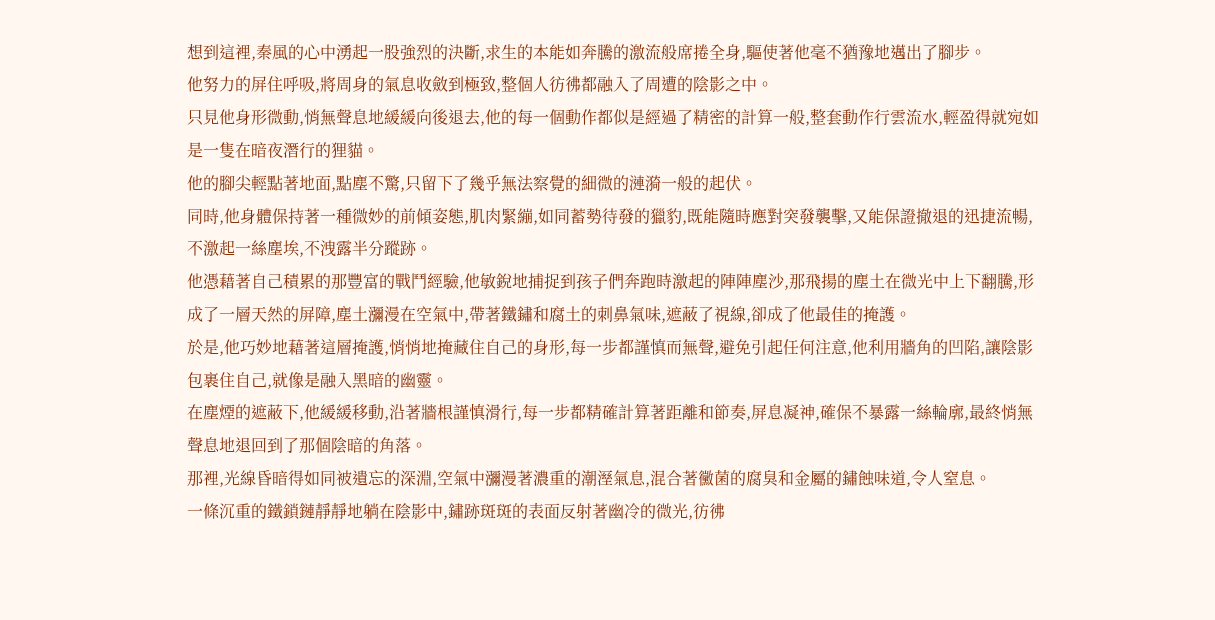想到這裡,秦風的心中湧起一股強烈的決斷,求生的本能如奔騰的激流般席捲全身,驅使著他毫不猶豫地邁出了腳步。
他努力的屏住呼吸,將周身的氣息收斂到極致,整個人彷彿都融入了周遭的陰影之中。
只見他身形微動,悄無聲息地緩緩向後退去,他的每一個動作都似是經過了精密的計算一般,整套動作行雲流水,輕盈得就宛如是一隻在暗夜潛行的狸貓。
他的腳尖輕點著地面,點塵不驚,只留下了幾乎無法察覺的細微的漣漪一般的起伏。
同時,他身體保持著一種微妙的前傾姿態,肌肉緊繃,如同蓄勢待發的獵豹,既能隨時應對突發襲擊,又能保證撤退的迅捷流暢,不激起一絲塵埃,不洩露半分蹤跡。
他憑藉著自己積累的那豐富的戰鬥經驗,他敏銳地捕捉到孩子們奔跑時激起的陣陣塵沙,那飛揚的塵土在微光中上下翻騰,形成了一層天然的屏障,塵土瀰漫在空氣中,帶著鐵鏽和腐土的刺鼻氣味,遮蔽了視線,卻成了他最佳的掩護。
於是,他巧妙地藉著這層掩護,悄悄地掩藏住自己的身形,每一步都謹慎而無聲,避免引起任何注意,他利用牆角的凹陷,讓陰影包裹住自己,就像是融入黑暗的幽靈。
在塵煙的遮蔽下,他緩緩移動,沿著牆根謹慎滑行,每一步都精確計算著距離和節奏,屏息凝神,確保不暴露一絲輪廓,最終悄無聲息地退回到了那個陰暗的角落。
那裡,光線昏暗得如同被遺忘的深淵,空氣中瀰漫著濃重的潮溼氣息,混合著黴菌的腐臭和金屬的鏽蝕味道,令人窒息。
一條沉重的鐵鎖鏈靜靜地躺在陰影中,鏽跡斑斑的表面反射著幽冷的微光,彷彿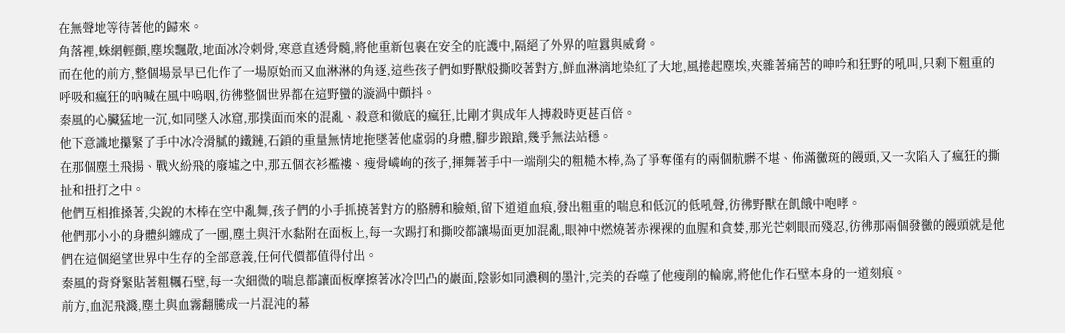在無聲地等待著他的歸來。
角落裡,蛛網輕顫,塵埃飄散,地面冰冷刺骨,寒意直透骨髓,將他重新包裹在安全的庇護中,隔絕了外界的喧囂與威脅。
而在他的前方,整個場景早已化作了一場原始而又血淋淋的角逐,這些孩子們如野獸般撕咬著對方,鮮血淋漓地染紅了大地,風捲起塵埃,夾雜著痛苦的呻吟和狂野的吼叫,只剩下粗重的呼吸和瘋狂的吶喊在風中嗚咽,彷彿整個世界都在這野蠻的漩渦中顫抖。
秦風的心臟猛地一沉,如同墜入冰窟,那撲面而來的混亂、殺意和徹底的瘋狂,比剛才與成年人搏殺時更甚百倍。
他下意識地攥緊了手中冰冷滑膩的鐵鏈,石鎖的重量無情地拖墜著他虛弱的身體,腳步踉蹌,幾乎無法站穩。
在那個塵土飛揚、戰火紛飛的廢墟之中,那五個衣衫襤褸、瘦骨嶙峋的孩子,揮舞著手中一端削尖的粗糙木棒,為了爭奪僅有的兩個骯髒不堪、佈滿黴斑的饅頭,又一次陷入了瘋狂的撕扯和扭打之中。
他們互相推搡著,尖銳的木棒在空中亂舞,孩子們的小手抓撓著對方的胳膊和臉頰,留下道道血痕,發出粗重的喘息和低沉的低吼聲,彷彿野獸在飢餓中咆哮。
他們那小小的身體糾纏成了一團,塵土與汗水黏附在面板上,每一次踢打和撕咬都讓場面更加混亂,眼神中燃燒著赤裸裸的血腥和貪婪,那光芒刺眼而殘忍,彷彿那兩個發黴的饅頭就是他們在這個絕望世界中生存的全部意義,任何代價都值得付出。
秦風的背脊緊貼著粗糲石壁,每一次細微的喘息都讓面板摩擦著冰冷凹凸的巖面,陰影如同濃稠的墨汁,完美的吞噬了他瘦削的輪廓,將他化作石壁本身的一道刻痕。
前方,血泥飛濺,塵土與血霧翻騰成一片混沌的幕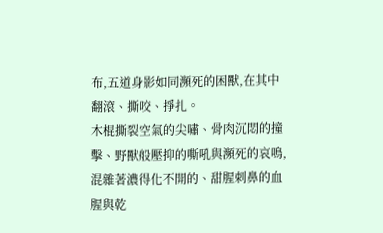布,五道身影如同瀕死的困獸,在其中翻滾、撕咬、掙扎。
木棍撕裂空氣的尖嘯、骨肉沉悶的撞擊、野獸般壓抑的嘶吼與瀕死的哀鳴,混雜著濃得化不開的、甜腥刺鼻的血腥與乾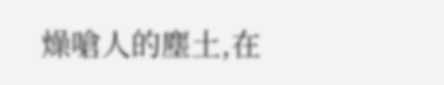燥嗆人的塵土,在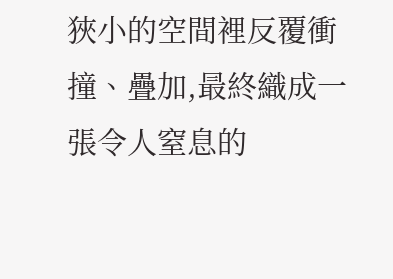狹小的空間裡反覆衝撞、疊加,最終織成一張令人窒息的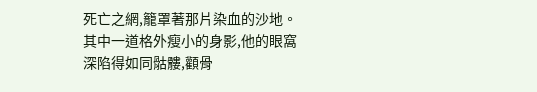死亡之網,籠罩著那片染血的沙地。
其中一道格外瘦小的身影,他的眼窩深陷得如同骷髏,顴骨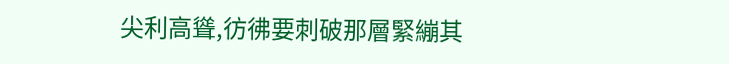尖利高聳,彷彿要刺破那層緊繃其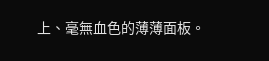上、毫無血色的薄薄面板。